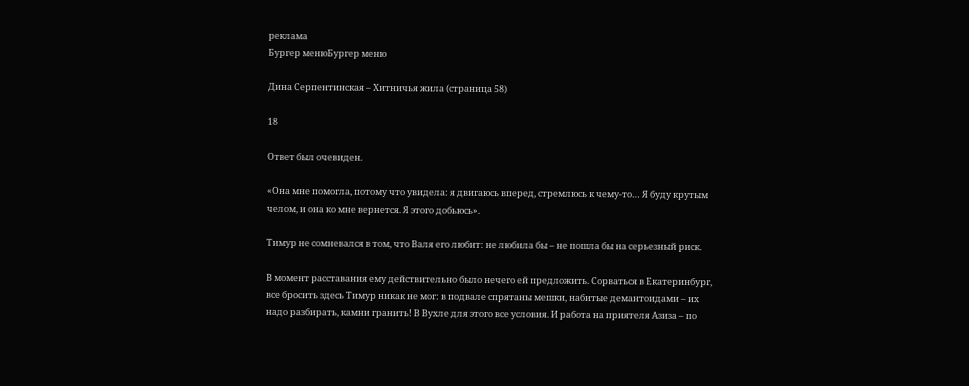реклама
Бургер менюБургер меню

Дина Серпентинская – Хитничья жила (страница 58)

18

Ответ был очевиден.

«Она мне помогла, потому что увидела: я двигаюсь вперед, стремлюсь к чему-то… Я буду крутым челом, и она ко мне вернется. Я этого добьюсь».

Тимур не сомневался в том, что Валя его любит: не любила бы – не пошла бы на серьезный риск.

В момент расставания ему действительно было нечего ей предложить. Сорваться в Екатеринбург, все бросить здесь Тимур никак не мог: в подвале спрятаны мешки, набитые демантоидами – их надо разбирать, камни гранить! В Вухле для этого все условия. И работа на приятеля Азиза – по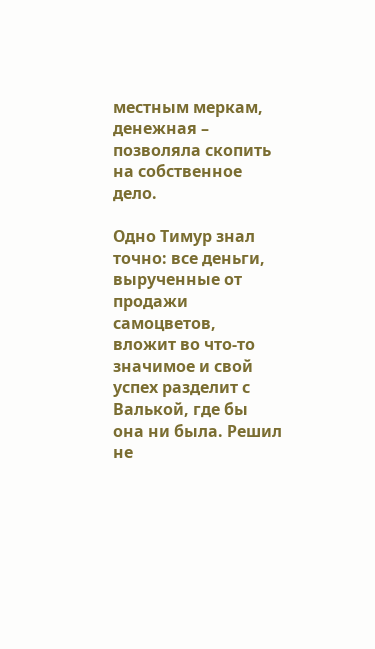местным меркам, денежная – позволяла скопить на собственное дело.

Одно Тимур знал точно: все деньги, вырученные от продажи самоцветов, вложит во что-то значимое и свой успех разделит с Валькой, где бы она ни была. Решил не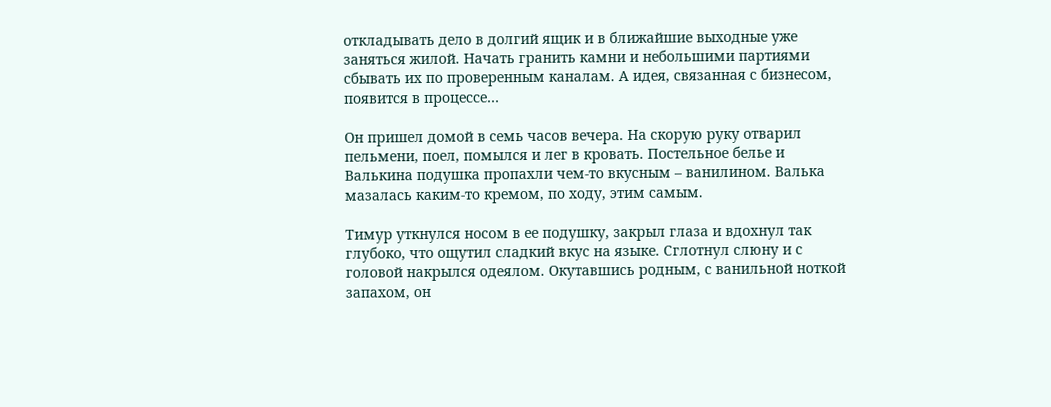откладывать дело в долгий ящик и в ближайшие выходные уже заняться жилой. Начать гранить камни и небольшими партиями сбывать их по проверенным каналам. А идея, связанная с бизнесом, появится в процессе…

Он пришел домой в семь часов вечера. На скорую руку отварил пельмени, поел, помылся и лег в кровать. Постельное белье и Валькина подушка пропахли чем-то вкусным – ванилином. Валька мазалась каким-то кремом, по ходу, этим самым.

Тимур уткнулся носом в ее подушку, закрыл глаза и вдохнул так глубоко, что ощутил сладкий вкус на языке. Сглотнул слюну и с головой накрылся одеялом. Окутавшись родным, с ванильной ноткой запахом, он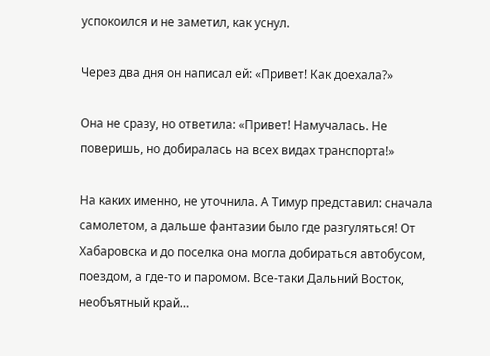успокоился и не заметил, как уснул.

Через два дня он написал ей: «Привет! Как доехала?»

Она не сразу, но ответила: «Привет! Намучалась. Не поверишь, но добиралась на всех видах транспорта!»

На каких именно, не уточнила. А Тимур представил: сначала самолетом, а дальше фантазии было где разгуляться! От Хабаровска и до поселка она могла добираться автобусом, поездом, а где-то и паромом. Все-таки Дальний Восток, необъятный край…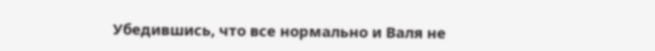Убедившись, что все нормально и Валя не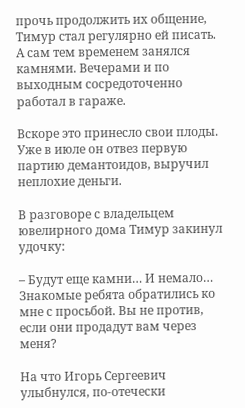прочь продолжить их общение, Тимур стал регулярно ей писать. А сам тем временем занялся камнями. Вечерами и по выходным сосредоточенно работал в гараже.

Вскоре это принесло свои плоды. Уже в июле он отвез первую партию демантоидов, выручил неплохие деньги.

В разговоре с владельцем ювелирного дома Тимур закинул удочку:

– Будут еще камни… И немало… Знакомые ребята обратились ко мне с просьбой. Вы не против, если они продадут вам через меня?

На что Игорь Сергеевич улыбнулся, по-отечески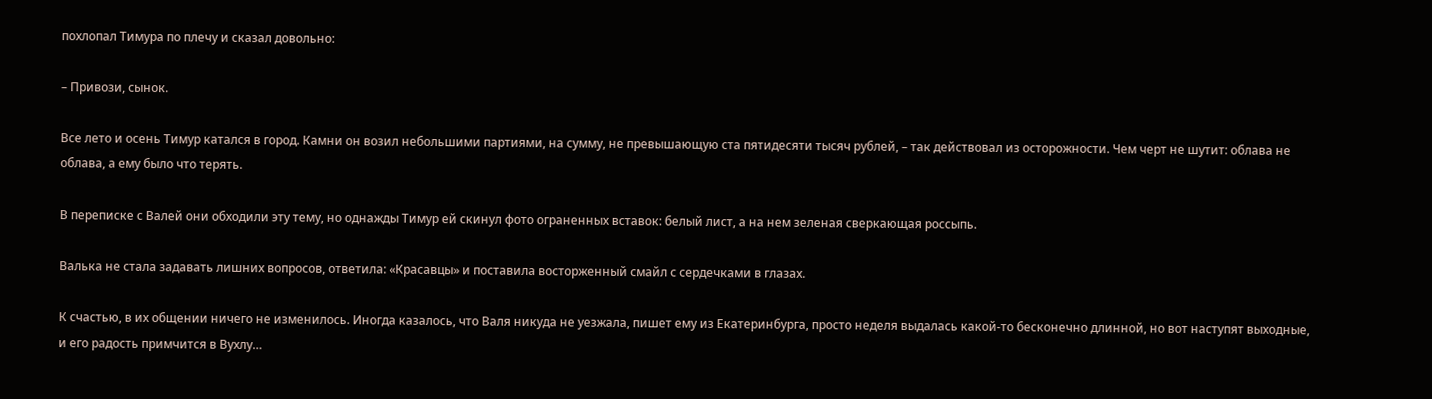похлопал Тимура по плечу и сказал довольно:

– Привози, сынок.

Все лето и осень Тимур катался в город. Камни он возил небольшими партиями, на сумму, не превышающую ста пятидесяти тысяч рублей, – так действовал из осторожности. Чем черт не шутит: облава не облава, а ему было что терять.

В переписке с Валей они обходили эту тему, но однажды Тимур ей скинул фото ограненных вставок: белый лист, а на нем зеленая сверкающая россыпь.

Валька не стала задавать лишних вопросов, ответила: «Красавцы» и поставила восторженный смайл с сердечками в глазах.

К счастью, в их общении ничего не изменилось. Иногда казалось, что Валя никуда не уезжала, пишет ему из Екатеринбурга, просто неделя выдалась какой-то бесконечно длинной, но вот наступят выходные, и его радость примчится в Вухлу…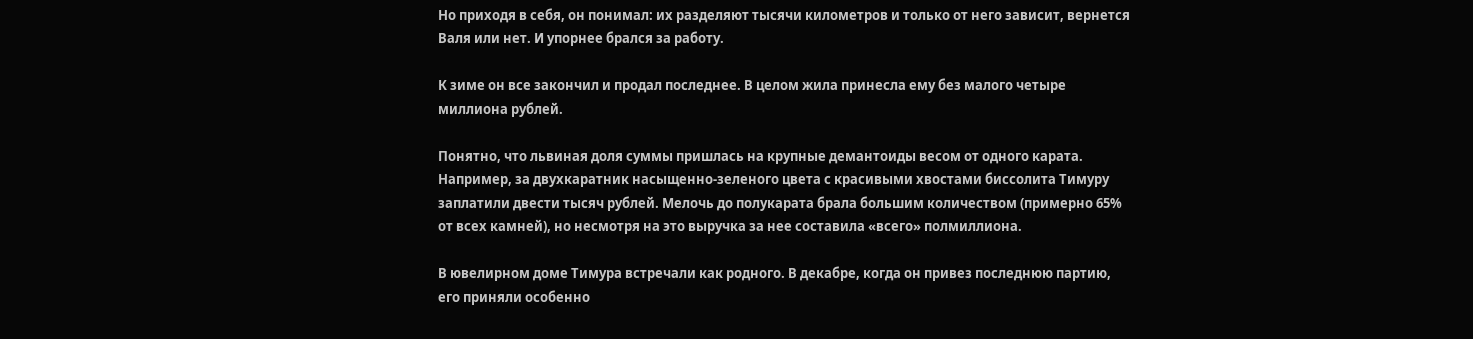Но приходя в себя, он понимал: их разделяют тысячи километров и только от него зависит, вернется Валя или нет. И упорнее брался за работу.

К зиме он все закончил и продал последнее. В целом жила принесла ему без малого четыре миллиона рублей.

Понятно, что львиная доля суммы пришлась на крупные демантоиды весом от одного карата. Например, за двухкаратник насыщенно-зеленого цвета с красивыми хвостами биссолита Тимуру заплатили двести тысяч рублей. Мелочь до полукарата брала большим количеством (примерно 65% от всех камней), но несмотря на это выручка за нее составила «всего» полмиллиона.

В ювелирном доме Тимура встречали как родного. В декабре, когда он привез последнюю партию, его приняли особенно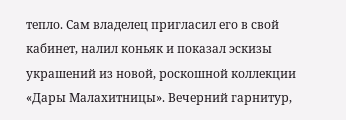тепло. Сам владелец пригласил его в свой кабинет, налил коньяк и показал эскизы украшений из новой, роскошной коллекции «Дары Малахитницы». Вечерний гарнитур,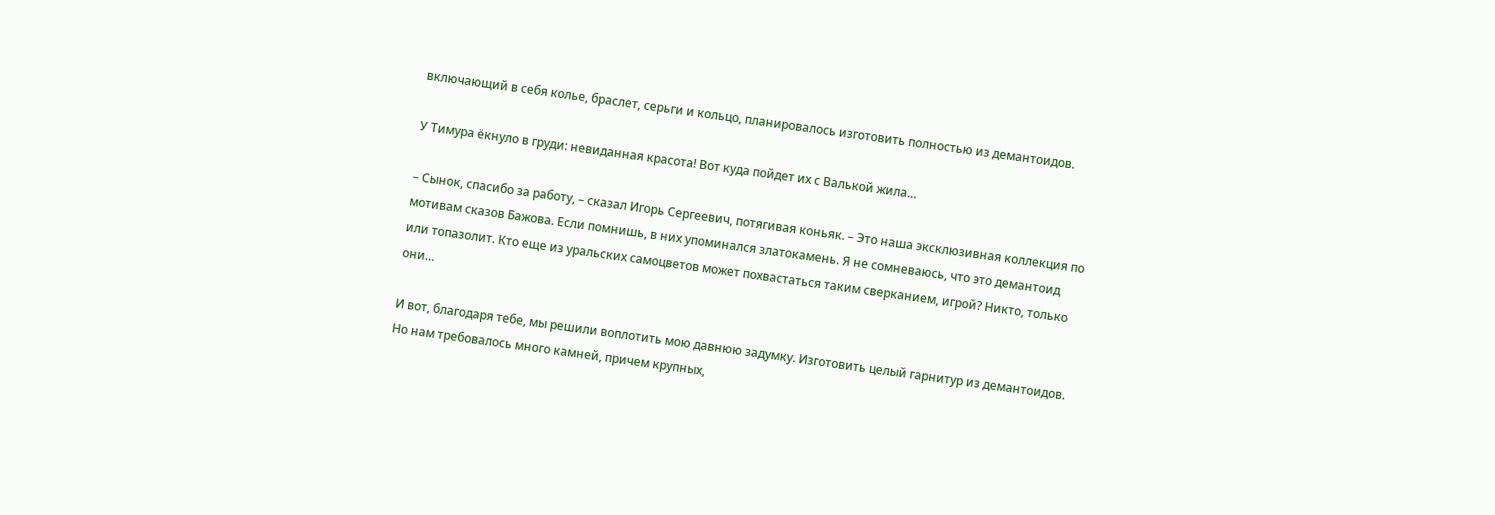включающий в себя колье, браслет, серьги и кольцо, планировалось изготовить полностью из демантоидов.

У Тимура ёкнуло в груди: невиданная красота! Вот куда пойдет их с Валькой жила…

– Сынок, спасибо за работу, – сказал Игорь Сергеевич, потягивая коньяк. – Это наша эксклюзивная коллекция по мотивам сказов Бажова. Если помнишь, в них упоминался златокамень. Я не сомневаюсь, что это демантоид или топазолит. Кто еще из уральских самоцветов может похвастаться таким сверканием, игрой? Никто, только они…

И вот, благодаря тебе, мы решили воплотить мою давнюю задумку. Изготовить целый гарнитур из демантоидов. Но нам требовалось много камней, причем крупных,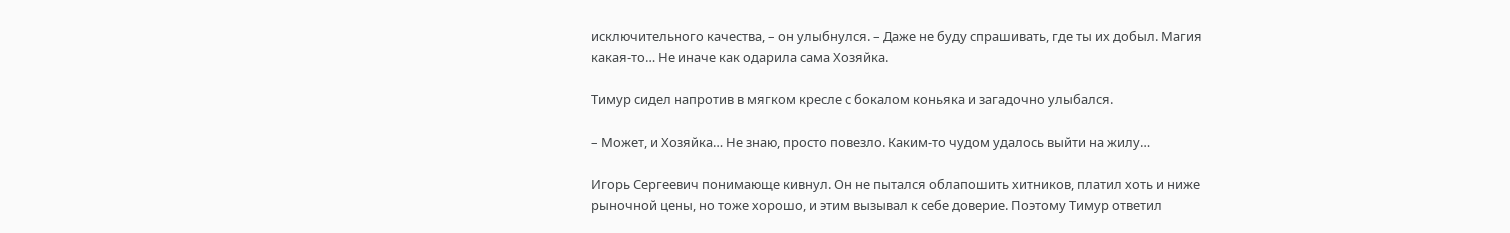исключительного качества, – он улыбнулся. – Даже не буду спрашивать, где ты их добыл. Магия какая-то… Не иначе как одарила сама Хозяйка.

Тимур сидел напротив в мягком кресле с бокалом коньяка и загадочно улыбался.

– Может, и Хозяйка… Не знаю, просто повезло. Каким-то чудом удалось выйти на жилу…

Игорь Сергеевич понимающе кивнул. Он не пытался облапошить хитников, платил хоть и ниже рыночной цены, но тоже хорошо, и этим вызывал к себе доверие. Поэтому Тимур ответил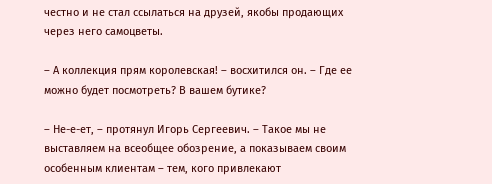честно и не стал ссылаться на друзей, якобы продающих через него самоцветы.

– А коллекция прям королевская! – восхитился он. – Где ее можно будет посмотреть? В вашем бутике?

– Не-е-ет, – протянул Игорь Сергеевич. – Такое мы не выставляем на всеобщее обозрение, а показываем своим особенным клиентам – тем, кого привлекают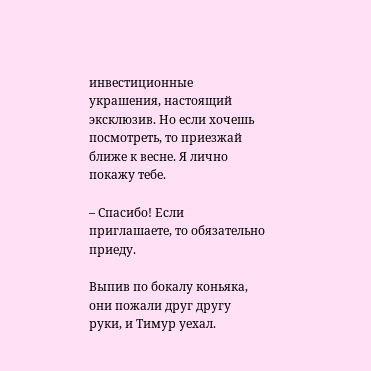инвестиционные украшения, настоящий эксклюзив. Но если хочешь посмотреть, то приезжай ближе к весне. Я лично покажу тебе.

– Спасибо! Если приглашаете, то обязательно приеду.

Выпив по бокалу коньяка, они пожали друг другу руки, и Тимур уехал.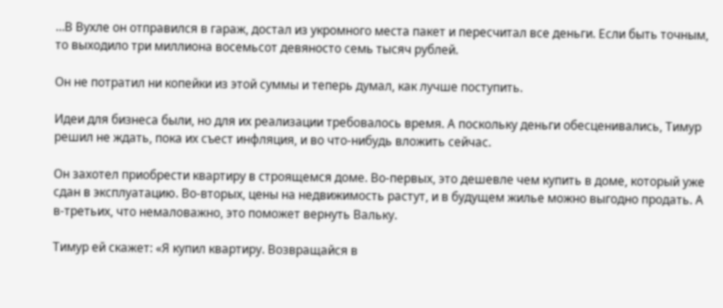…В Вухле он отправился в гараж, достал из укромного места пакет и пересчитал все деньги. Если быть точным, то выходило три миллиона восемьсот девяносто семь тысяч рублей.

Он не потратил ни копейки из этой суммы и теперь думал, как лучше поступить.

Идеи для бизнеса были, но для их реализации требовалось время. А поскольку деньги обесценивались, Тимур решил не ждать, пока их съест инфляция, и во что-нибудь вложить сейчас.

Он захотел приобрести квартиру в строящемся доме. Во-первых, это дешевле чем купить в доме, который уже сдан в эксплуатацию. Во-вторых, цены на недвижимость растут, и в будущем жилье можно выгодно продать. А в-третьих, что немаловажно, это поможет вернуть Вальку.

Тимур ей скажет: «Я купил квартиру. Возвращайся в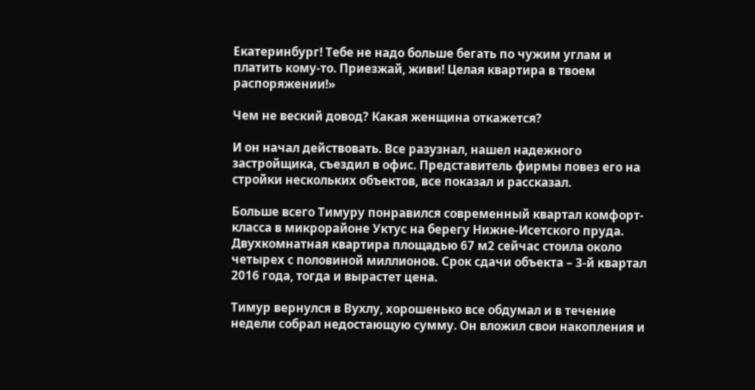Екатеринбург! Тебе не надо больше бегать по чужим углам и платить кому-то. Приезжай, живи! Целая квартира в твоем распоряжении!»

Чем не веский довод? Какая женщина откажется?

И он начал действовать. Все разузнал, нашел надежного застройщика, съездил в офис. Представитель фирмы повез его на стройки нескольких объектов, все показал и рассказал.

Больше всего Тимуру понравился современный квартал комфорт-класса в микрорайоне Уктус на берегу Нижне-Исетского пруда. Двухкомнатная квартира площадью 67 м2 сейчас стоила около четырех с половиной миллионов. Срок сдачи объекта – 3-й квартал 2016 года, тогда и вырастет цена.

Тимур вернулся в Вухлу, хорошенько все обдумал и в течение недели собрал недостающую сумму. Он вложил свои накопления и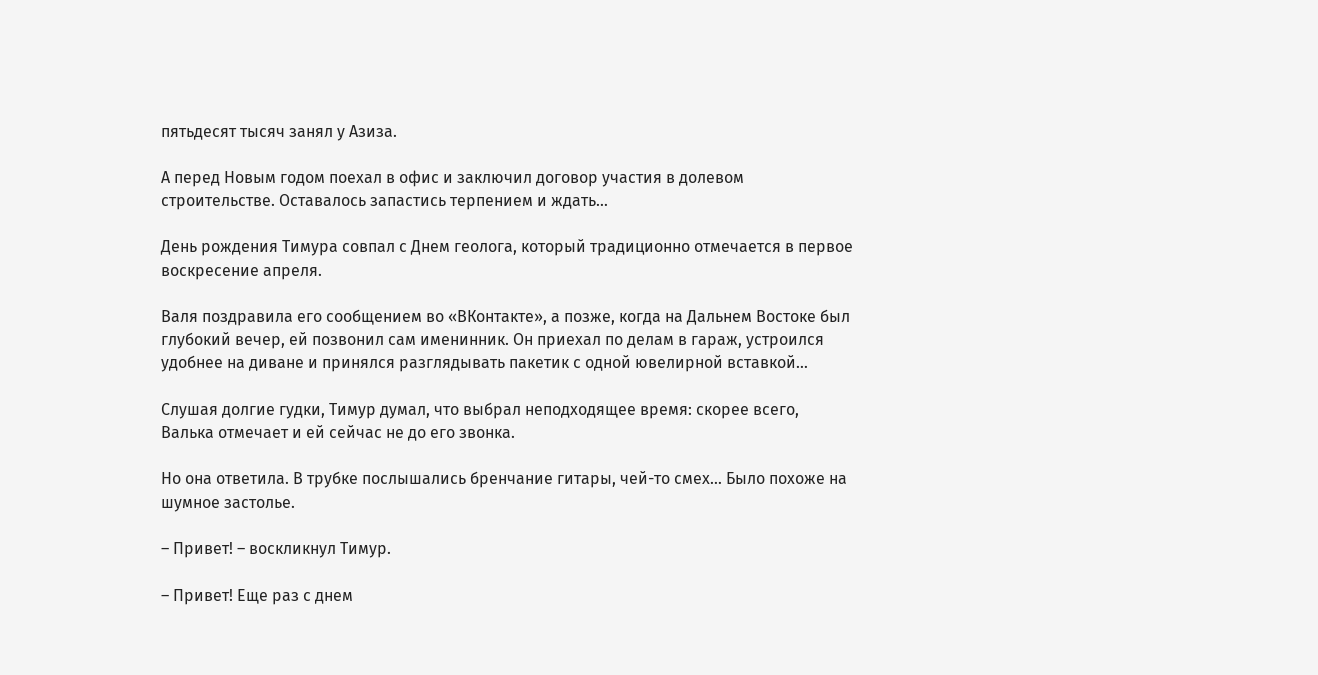пятьдесят тысяч занял у Азиза.

А перед Новым годом поехал в офис и заключил договор участия в долевом строительстве. Оставалось запастись терпением и ждать…

День рождения Тимура совпал с Днем геолога, который традиционно отмечается в первое воскресение апреля.

Валя поздравила его сообщением во «ВКонтакте», а позже, когда на Дальнем Востоке был глубокий вечер, ей позвонил сам именинник. Он приехал по делам в гараж, устроился удобнее на диване и принялся разглядывать пакетик с одной ювелирной вставкой…

Слушая долгие гудки, Тимур думал, что выбрал неподходящее время: скорее всего, Валька отмечает и ей сейчас не до его звонка.

Но она ответила. В трубке послышались бренчание гитары, чей-то смех… Было похоже на шумное застолье.

– Привет! – воскликнул Тимур.

– Привет! Еще раз с днем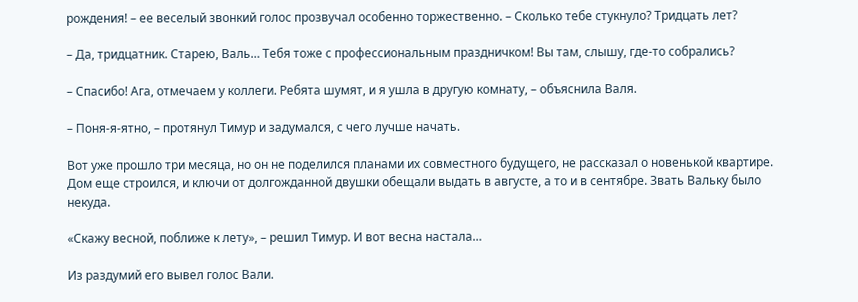рождения! – ее веселый звонкий голос прозвучал особенно торжественно. – Сколько тебе стукнуло? Тридцать лет?

– Да, тридцатник. Старею, Валь… Тебя тоже с профессиональным праздничком! Вы там, слышу, где-то собрались?

– Спасибо! Ага, отмечаем у коллеги. Ребята шумят, и я ушла в другую комнату, – объяснила Валя.

– Поня-я-ятно, – протянул Тимур и задумался, с чего лучше начать.

Вот уже прошло три месяца, но он не поделился планами их совместного будущего, не рассказал о новенькой квартире. Дом еще строился, и ключи от долгожданной двушки обещали выдать в августе, а то и в сентябре. Звать Вальку было некуда.

«Скажу весной, поближе к лету», – решил Тимур. И вот весна настала…

Из раздумий его вывел голос Вали.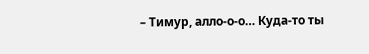– Тимур, алло-о-о… Куда-то ты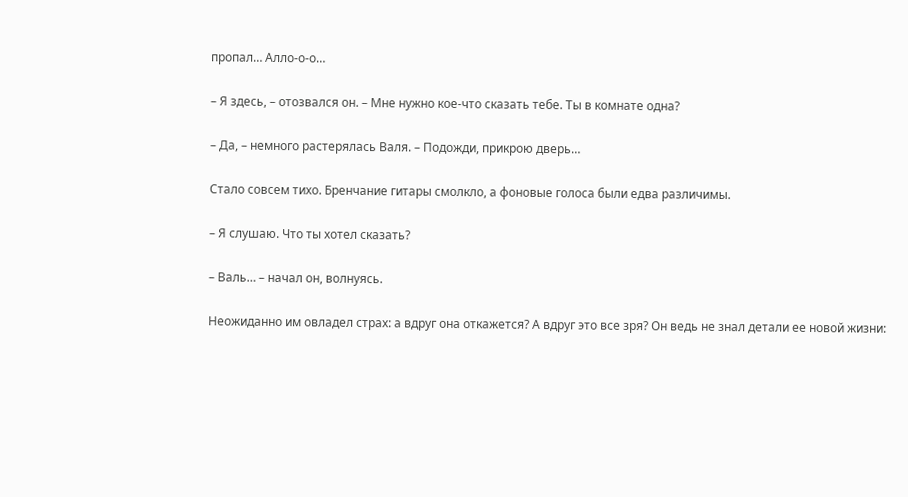пропал… Алло-о-о…

– Я здесь, – отозвался он. – Мне нужно кое-что сказать тебе. Ты в комнате одна?

– Да, – немного растерялась Валя. – Подожди, прикрою дверь…

Стало совсем тихо. Бренчание гитары смолкло, а фоновые голоса были едва различимы.

– Я слушаю. Что ты хотел сказать?

– Валь… – начал он, волнуясь.

Неожиданно им овладел страх: а вдруг она откажется? А вдруг это все зря? Он ведь не знал детали ее новой жизни: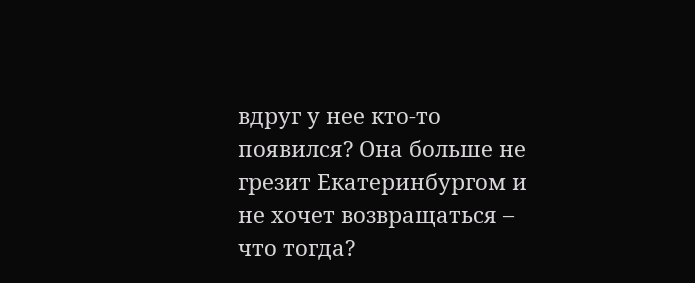вдруг у нее кто-то появился? Она больше не грезит Екатеринбургом и не хочет возвращаться – что тогда?